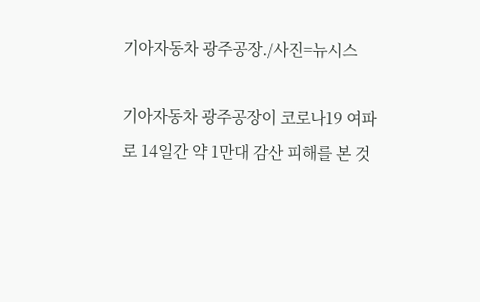기아자동차 광주공장./사진=뉴시스

기아자동차 광주공장이 코로나19 여파로 14일간 약 1만대 감산 피해를 본 것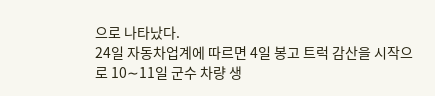으로 나타났다.
24일 자동차업계에 따르면 4일 봉고 트럭 감산을 시작으로 10∼11일 군수 차량 생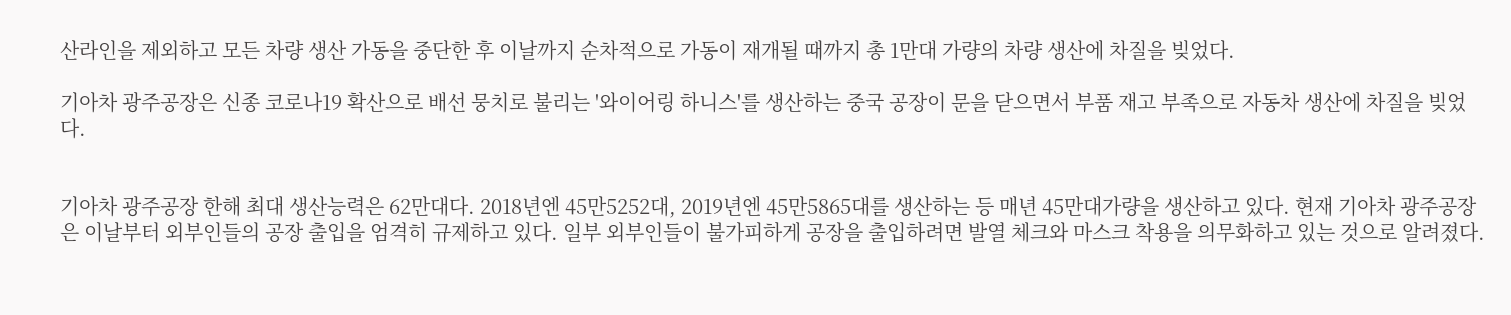산라인을 제외하고 모든 차량 생산 가동을 중단한 후 이날까지 순차적으로 가동이 재개될 때까지 총 1만대 가량의 차량 생산에 차질을 빚었다.

기아차 광주공장은 신종 코로나19 확산으로 배선 뭉치로 불리는 '와이어링 하니스'를 생산하는 중국 공장이 문을 닫으면서 부품 재고 부족으로 자동차 생산에 차질을 빚었다.


기아차 광주공장 한해 최대 생산능력은 62만대다. 2018년엔 45만5252대, 2019년엔 45만5865대를 생산하는 등 매년 45만대가량을 생산하고 있다. 현재 기아차 광주공장은 이날부터 외부인들의 공장 출입을 엄격히 규제하고 있다. 일부 외부인들이 불가피하게 공장을 출입하려면 발열 체크와 마스크 착용을 의무화하고 있는 것으로 알려졌다.